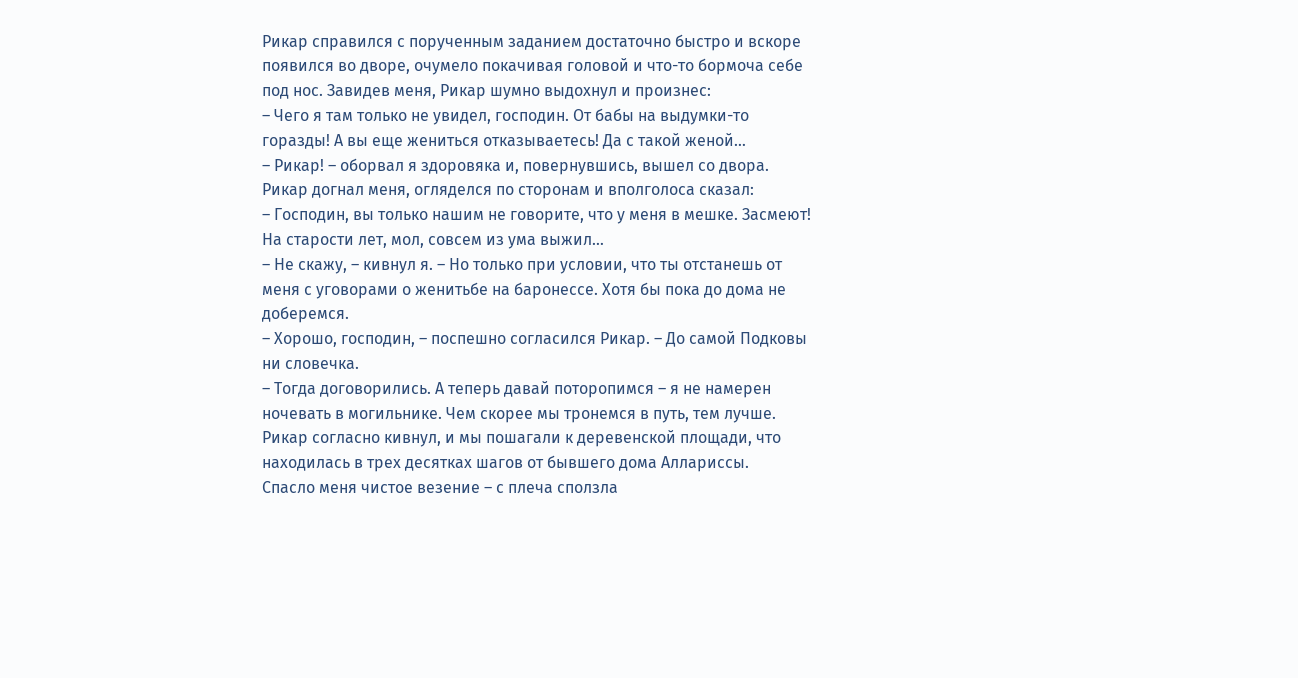Рикар справился с порученным заданием достаточно быстро и вскоре появился во дворе, очумело покачивая головой и что-то бормоча себе под нос. Завидев меня, Рикар шумно выдохнул и произнес:
– Чего я там только не увидел, господин. От бабы на выдумки-то горазды! А вы еще жениться отказываетесь! Да с такой женой…
– Рикар! – оборвал я здоровяка и, повернувшись, вышел со двора. Рикар догнал меня, огляделся по сторонам и вполголоса сказал:
– Господин, вы только нашим не говорите, что у меня в мешке. Засмеют! На старости лет, мол, совсем из ума выжил…
– Не скажу, – кивнул я. – Но только при условии, что ты отстанешь от меня с уговорами о женитьбе на баронессе. Хотя бы пока до дома не доберемся.
– Хорошо, господин, – поспешно согласился Рикар. – До самой Подковы ни словечка.
– Тогда договорились. А теперь давай поторопимся – я не намерен ночевать в могильнике. Чем скорее мы тронемся в путь, тем лучше.
Рикар согласно кивнул, и мы пошагали к деревенской площади, что находилась в трех десятках шагов от бывшего дома Аллариссы.
Спасло меня чистое везение – с плеча сползла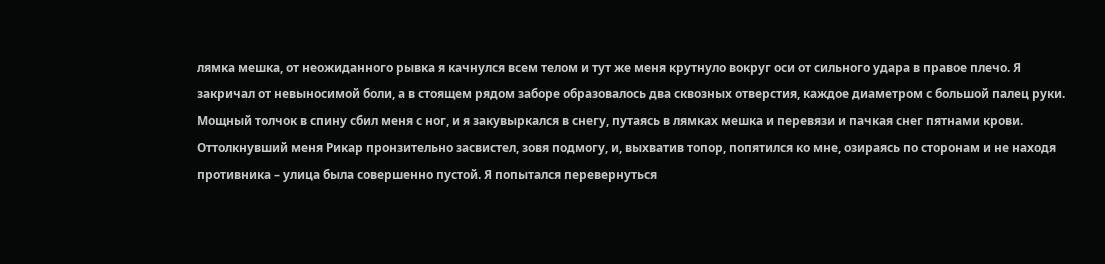лямка мешка, от неожиданного рывка я качнулся всем телом и тут же меня крутнуло вокруг оси от сильного удара в правое плечо. Я закричал от невыносимой боли, а в стоящем рядом заборе образовалось два сквозных отверстия, каждое диаметром с большой палец руки. Мощный толчок в спину сбил меня с ног, и я закувыркался в снегу, путаясь в лямках мешка и перевязи и пачкая снег пятнами крови. Оттолкнувший меня Рикар пронзительно засвистел, зовя подмогу, и, выхватив топор, попятился ко мне, озираясь по сторонам и не находя противника – улица была совершенно пустой. Я попытался перевернуться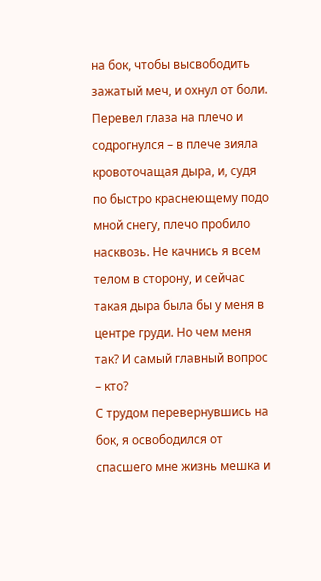на бок, чтобы высвободить зажатый меч, и охнул от боли. Перевел глаза на плечо и содрогнулся – в плече зияла кровоточащая дыра, и, судя по быстро краснеющему подо мной снегу, плечо пробило насквозь. Не качнись я всем телом в сторону, и сейчас такая дыра была бы у меня в центре груди. Но чем меня так? И самый главный вопрос – кто?
С трудом перевернувшись на бок, я освободился от спасшего мне жизнь мешка и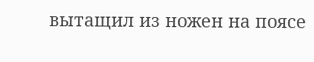вытащил из ножен на поясе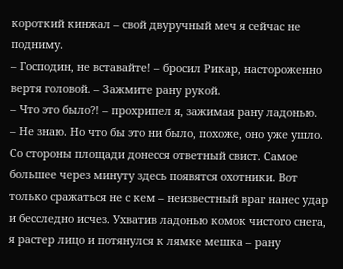короткий кинжал – свой двуручный меч я сейчас не подниму.
– Господин, не вставайте! – бросил Рикар, настороженно вертя головой. – Зажмите рану рукой.
– Что это было?! – прохрипел я, зажимая рану ладонью.
– Не знаю. Но что бы это ни было, похоже, оно уже ушло.
Со стороны площади донесся ответный свист. Самое большее через минуту здесь появятся охотники. Вот только сражаться не с кем – неизвестный враг нанес удар и бесследно исчез. Ухватив ладонью комок чистого снега, я растер лицо и потянулся к лямке мешка – рану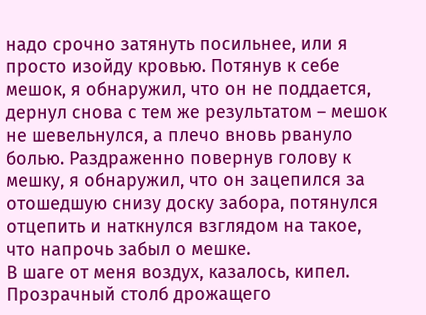надо срочно затянуть посильнее, или я просто изойду кровью. Потянув к себе мешок, я обнаружил, что он не поддается, дернул снова с тем же результатом – мешок не шевельнулся, а плечо вновь рвануло болью. Раздраженно повернув голову к мешку, я обнаружил, что он зацепился за отошедшую снизу доску забора, потянулся отцепить и наткнулся взглядом на такое, что напрочь забыл о мешке.
В шаге от меня воздух, казалось, кипел. Прозрачный столб дрожащего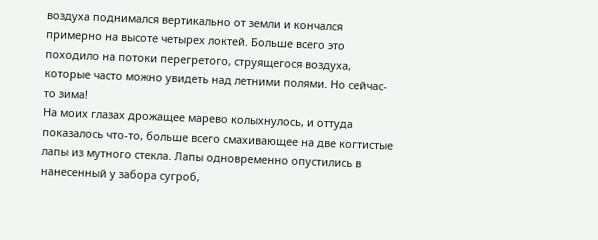воздуха поднимался вертикально от земли и кончался примерно на высоте четырех локтей. Больше всего это походило на потоки перегретого, струящегося воздуха, которые часто можно увидеть над летними полями. Но сейчас-то зима!
На моих глазах дрожащее марево колыхнулось, и оттуда показалось что-то, больше всего смахивающее на две когтистые лапы из мутного стекла. Лапы одновременно опустились в нанесенный у забора сугроб,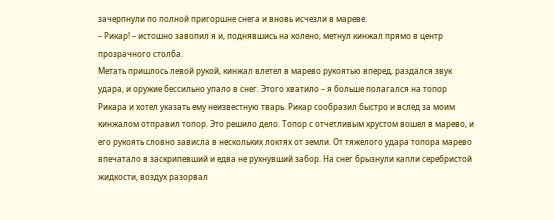зачерпнули по полной пригоршне снега и вновь исчезли в мареве.
– Рикар! – истошно завопил я и, поднявшись на колено, метнул кинжал прямо в центр прозрачного столба.
Метать пришлось левой рукой, кинжал влетел в марево рукоятью вперед, раздался звук удара, и оружие бессильно упало в снег. Этого хватило – я больше полагался на топор Рикара и хотел указать ему неизвестную тварь. Рикар сообразил быстро и вслед за моим кинжалом отправил топор. Это решило дело. Топор с отчетливым хрустом вошел в марево, и его рукоять словно зависла в нескольких локтях от земли. От тяжелого удара топора марево впечатало в заскрипевший и едва не рухнувший забор. На снег брызнули капли серебристой жидкости, воздух разорвал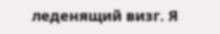леденящий визг. Я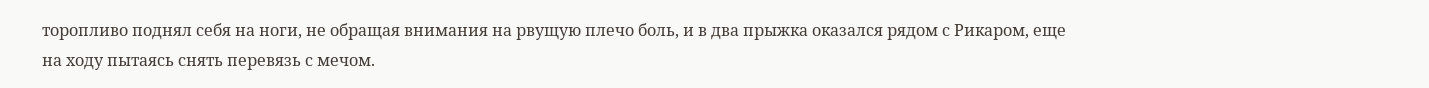торопливо поднял себя на ноги, не обращая внимания на рвущую плечо боль, и в два прыжка оказался рядом с Рикаром, еще на ходу пытаясь снять перевязь с мечом.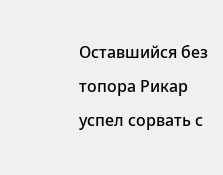Оставшийся без топора Рикар успел сорвать с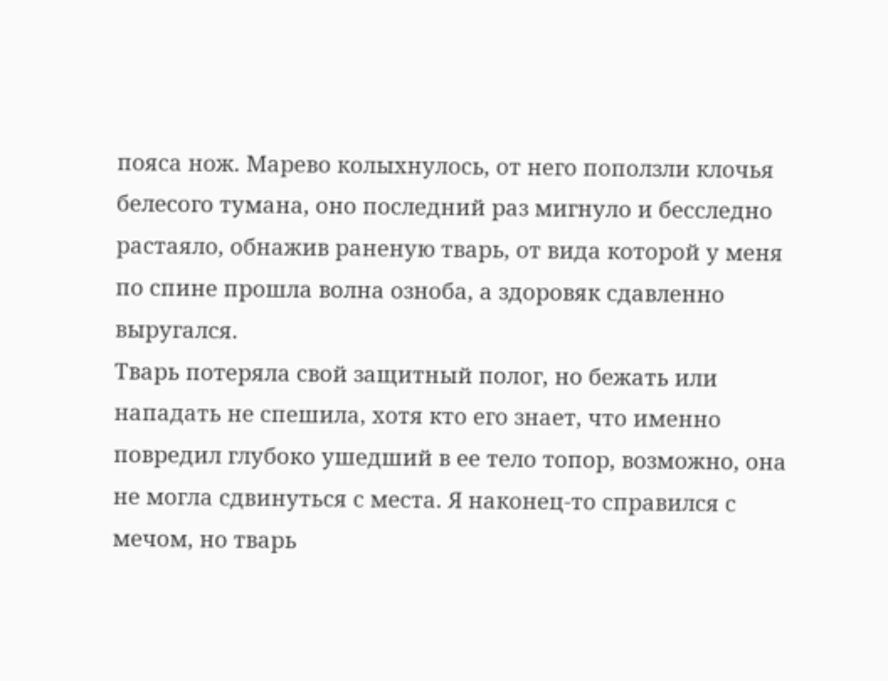пояса нож. Марево колыхнулось, от него поползли клочья белесого тумана, оно последний раз мигнуло и бесследно растаяло, обнажив раненую тварь, от вида которой у меня по спине прошла волна озноба, а здоровяк сдавленно выругался.
Тварь потеряла свой защитный полог, но бежать или нападать не спешила, хотя кто его знает, что именно повредил глубоко ушедший в ее тело топор, возможно, она не могла сдвинуться с места. Я наконец-то справился с мечом, но тварь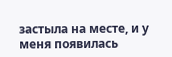застыла на месте, и у меня появилась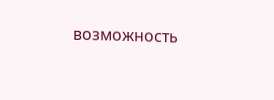возможность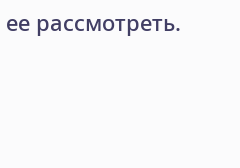ее рассмотреть.